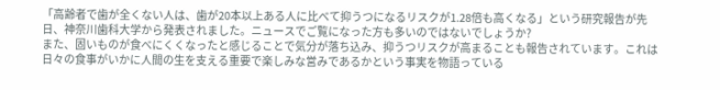「高齢者で歯が全くない人は、歯が20本以上ある人に比べて抑うつになるリスクが1.28倍も高くなる」という研究報告が先日、神奈川歯科大学から発表されました。ニュースでご覧になった方も多いのではないでしょうか?
また、固いものが食べにくくなったと感じることで気分が落ち込み、抑うつリスクが高まることも報告されています。これは日々の食事がいかに人間の生を支える重要で楽しみな営みであるかという事実を物語っている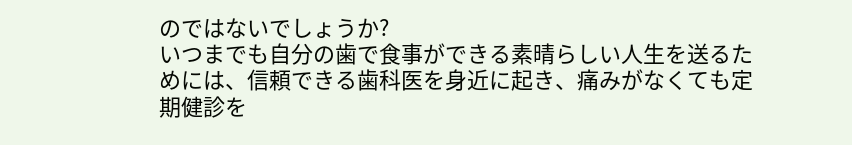のではないでしょうか?
いつまでも自分の歯で食事ができる素晴らしい人生を送るためには、信頼できる歯科医を身近に起き、痛みがなくても定期健診を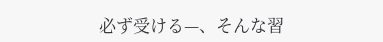必ず受ける—、そんな習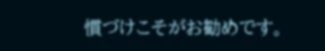慣づけこそがお勧めです。